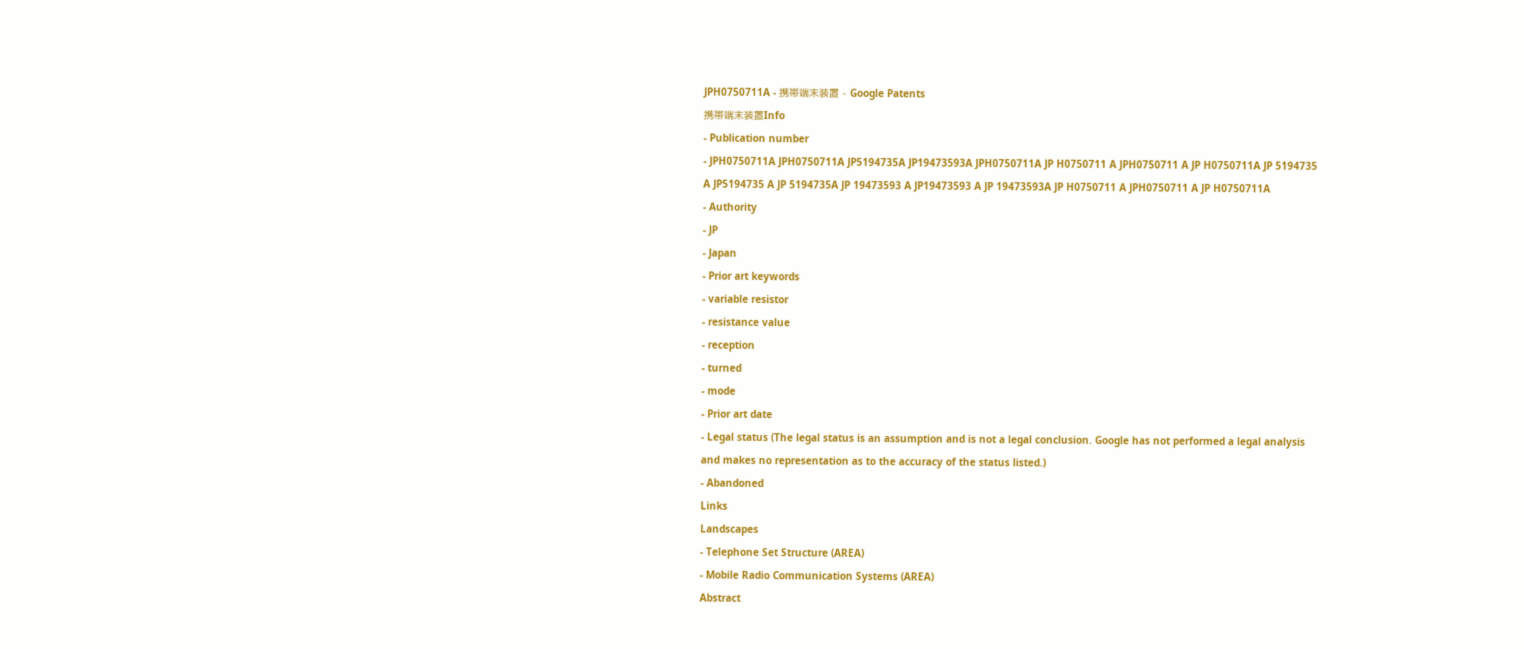JPH0750711A - 携帯端末装置 - Google Patents
携帯端末装置Info
- Publication number
- JPH0750711A JPH0750711A JP5194735A JP19473593A JPH0750711A JP H0750711 A JPH0750711 A JP H0750711A JP 5194735 A JP5194735 A JP 5194735A JP 19473593 A JP19473593 A JP 19473593A JP H0750711 A JPH0750711 A JP H0750711A
- Authority
- JP
- Japan
- Prior art keywords
- variable resistor
- resistance value
- reception
- turned
- mode
- Prior art date
- Legal status (The legal status is an assumption and is not a legal conclusion. Google has not performed a legal analysis and makes no representation as to the accuracy of the status listed.)
- Abandoned
Links
Landscapes
- Telephone Set Structure (AREA)
- Mobile Radio Communication Systems (AREA)
Abstract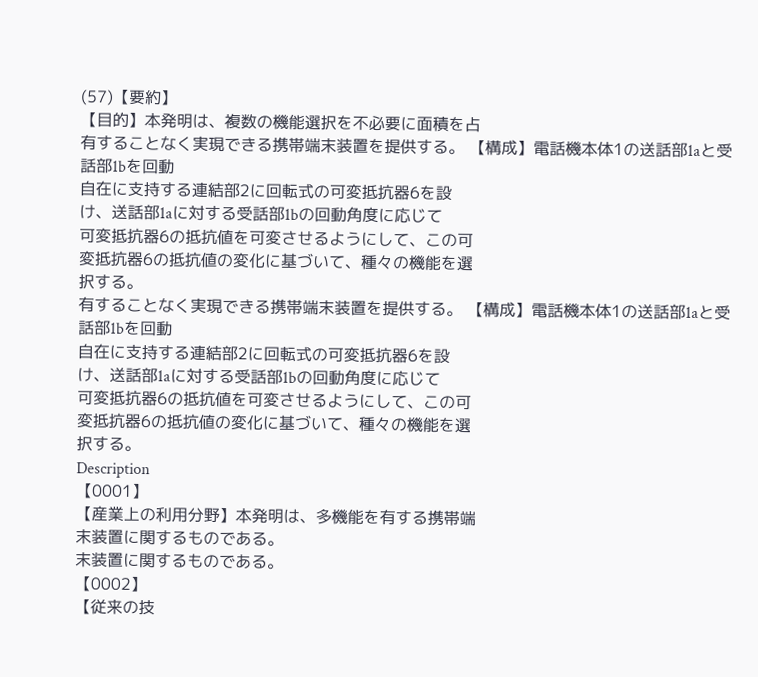(57)【要約】
【目的】本発明は、複数の機能選択を不必要に面積を占
有することなく実現できる携帯端末装置を提供する。 【構成】電話機本体1の送話部1aと受話部1bを回動
自在に支持する連結部2に回転式の可変抵抗器6を設
け、送話部1aに対する受話部1bの回動角度に応じて
可変抵抗器6の抵抗値を可変させるようにして、この可
変抵抗器6の抵抗値の変化に基づいて、種々の機能を選
択する。
有することなく実現できる携帯端末装置を提供する。 【構成】電話機本体1の送話部1aと受話部1bを回動
自在に支持する連結部2に回転式の可変抵抗器6を設
け、送話部1aに対する受話部1bの回動角度に応じて
可変抵抗器6の抵抗値を可変させるようにして、この可
変抵抗器6の抵抗値の変化に基づいて、種々の機能を選
択する。
Description
【0001】
【産業上の利用分野】本発明は、多機能を有する携帯端
末装置に関するものである。
末装置に関するものである。
【0002】
【従来の技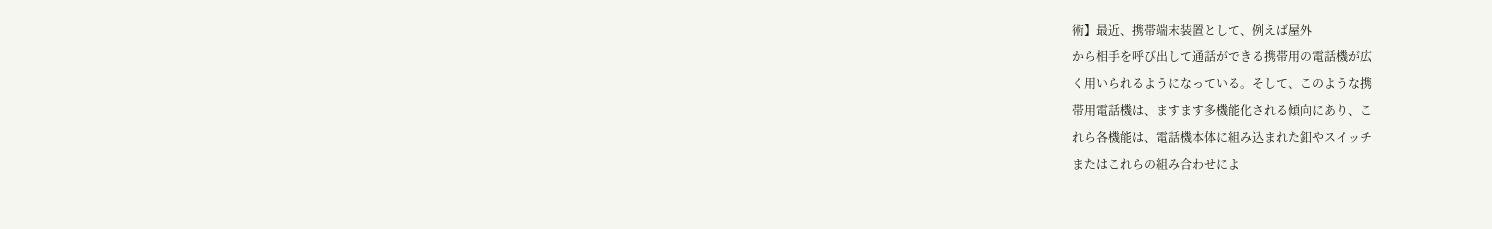術】最近、携帯端末装置として、例えば屋外
から相手を呼び出して通話ができる携帯用の電話機が広
く用いられるようになっている。そして、このような携
帯用電話機は、ますます多機能化される傾向にあり、こ
れら各機能は、電話機本体に組み込まれた釦やスイッチ
またはこれらの組み合わせによ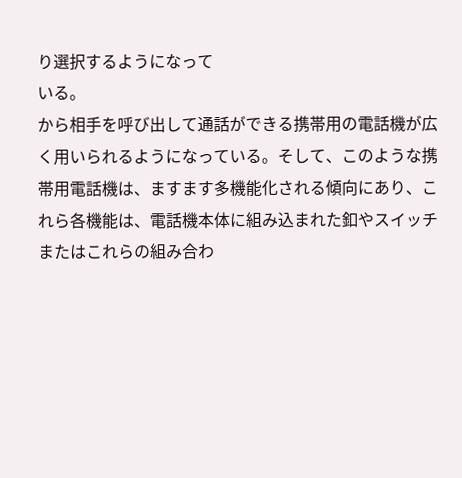り選択するようになって
いる。
から相手を呼び出して通話ができる携帯用の電話機が広
く用いられるようになっている。そして、このような携
帯用電話機は、ますます多機能化される傾向にあり、こ
れら各機能は、電話機本体に組み込まれた釦やスイッチ
またはこれらの組み合わ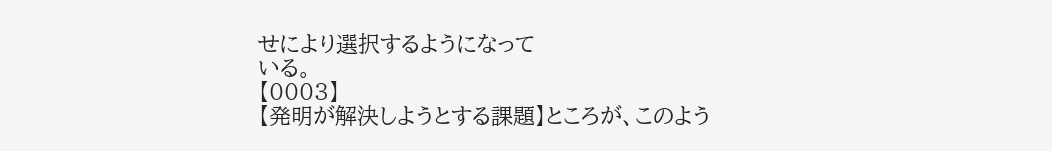せにより選択するようになって
いる。
【0003】
【発明が解決しようとする課題】ところが、このよう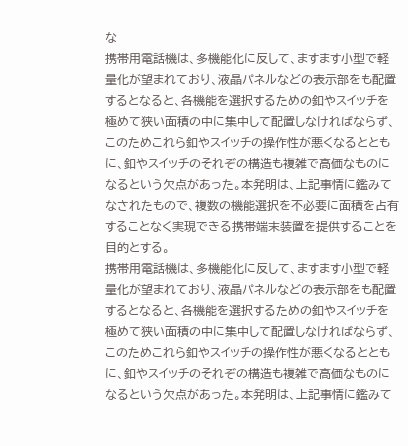な
携帯用電話機は、多機能化に反して、ますます小型で軽
量化が望まれており、液晶パネルなどの表示部をも配置
するとなると、各機能を選択するための釦やスイッチを
極めて狭い面積の中に集中して配置しなければならず、
このためこれら釦やスイッチの操作性が悪くなるととも
に、釦やスイッチのそれぞの構造も複雑で高価なものに
なるという欠点があった。本発明は、上記事情に鑑みて
なされたもので、複数の機能選択を不必要に面積を占有
することなく実現できる携帯端末装置を提供することを
目的とする。
携帯用電話機は、多機能化に反して、ますます小型で軽
量化が望まれており、液晶パネルなどの表示部をも配置
するとなると、各機能を選択するための釦やスイッチを
極めて狭い面積の中に集中して配置しなければならず、
このためこれら釦やスイッチの操作性が悪くなるととも
に、釦やスイッチのそれぞの構造も複雑で高価なものに
なるという欠点があった。本発明は、上記事情に鑑みて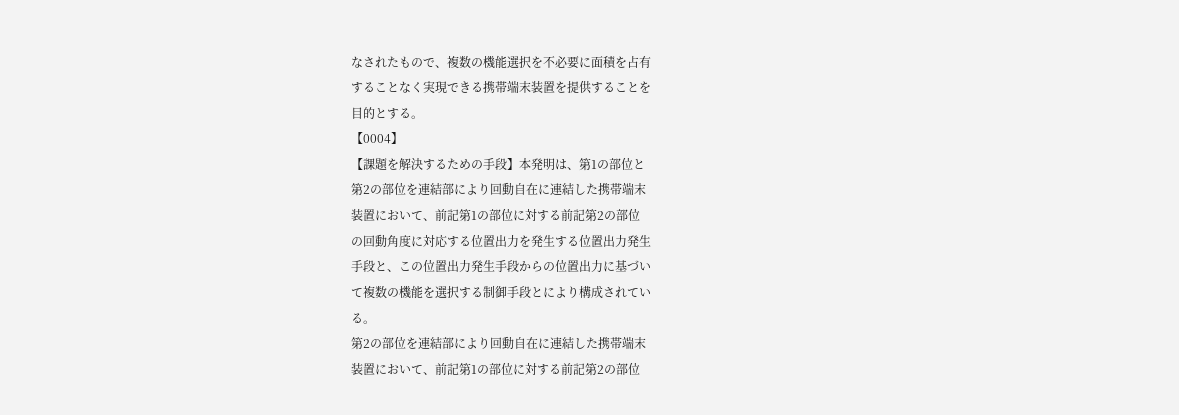なされたもので、複数の機能選択を不必要に面積を占有
することなく実現できる携帯端末装置を提供することを
目的とする。
【0004】
【課題を解決するための手段】本発明は、第1の部位と
第2の部位を連結部により回動自在に連結した携帯端末
装置において、前記第1の部位に対する前記第2の部位
の回動角度に対応する位置出力を発生する位置出力発生
手段と、この位置出力発生手段からの位置出力に基づい
て複数の機能を選択する制御手段とにより構成されてい
る。
第2の部位を連結部により回動自在に連結した携帯端末
装置において、前記第1の部位に対する前記第2の部位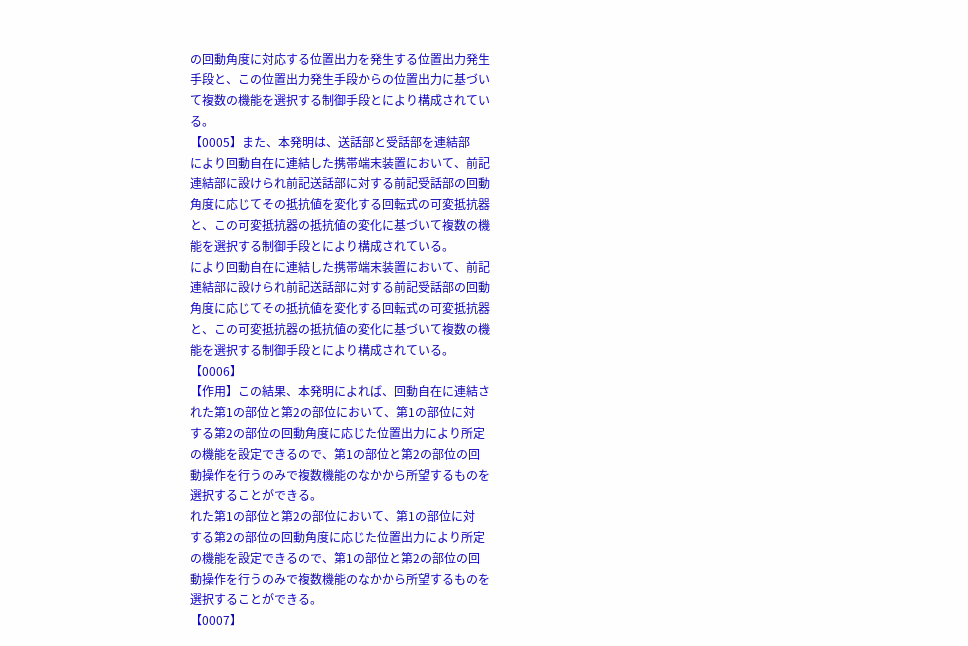の回動角度に対応する位置出力を発生する位置出力発生
手段と、この位置出力発生手段からの位置出力に基づい
て複数の機能を選択する制御手段とにより構成されてい
る。
【0005】また、本発明は、送話部と受話部を連結部
により回動自在に連結した携帯端末装置において、前記
連結部に設けられ前記送話部に対する前記受話部の回動
角度に応じてその抵抗値を変化する回転式の可変抵抗器
と、この可変抵抗器の抵抗値の変化に基づいて複数の機
能を選択する制御手段とにより構成されている。
により回動自在に連結した携帯端末装置において、前記
連結部に設けられ前記送話部に対する前記受話部の回動
角度に応じてその抵抗値を変化する回転式の可変抵抗器
と、この可変抵抗器の抵抗値の変化に基づいて複数の機
能を選択する制御手段とにより構成されている。
【0006】
【作用】この結果、本発明によれば、回動自在に連結さ
れた第1の部位と第2の部位において、第1の部位に対
する第2の部位の回動角度に応じた位置出力により所定
の機能を設定できるので、第1の部位と第2の部位の回
動操作を行うのみで複数機能のなかから所望するものを
選択することができる。
れた第1の部位と第2の部位において、第1の部位に対
する第2の部位の回動角度に応じた位置出力により所定
の機能を設定できるので、第1の部位と第2の部位の回
動操作を行うのみで複数機能のなかから所望するものを
選択することができる。
【0007】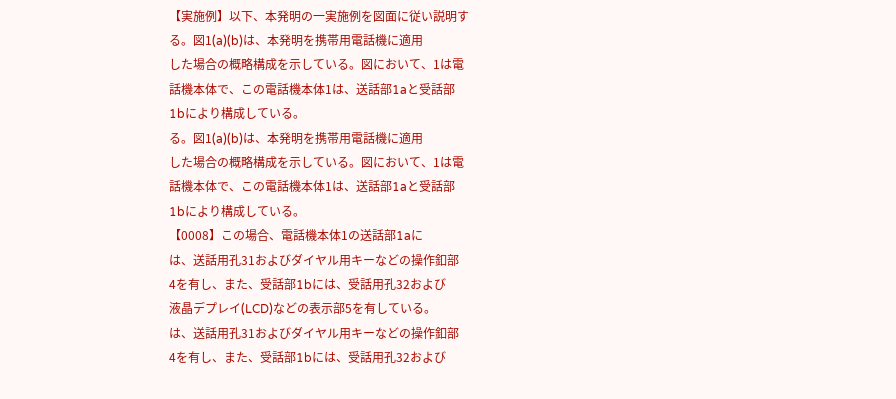【実施例】以下、本発明の一実施例を図面に従い説明す
る。図1(a)(b)は、本発明を携帯用電話機に適用
した場合の概略構成を示している。図において、1は電
話機本体で、この電話機本体1は、送話部1aと受話部
1bにより構成している。
る。図1(a)(b)は、本発明を携帯用電話機に適用
した場合の概略構成を示している。図において、1は電
話機本体で、この電話機本体1は、送話部1aと受話部
1bにより構成している。
【0008】この場合、電話機本体1の送話部1aに
は、送話用孔31およびダイヤル用キーなどの操作釦部
4を有し、また、受話部1bには、受話用孔32および
液晶デプレイ(LCD)などの表示部5を有している。
は、送話用孔31およびダイヤル用キーなどの操作釦部
4を有し、また、受話部1bには、受話用孔32および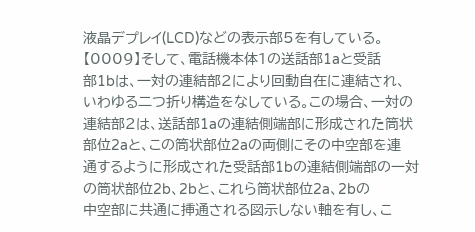液晶デプレイ(LCD)などの表示部5を有している。
【0009】そして、電話機本体1の送話部1aと受話
部1bは、一対の連結部2により回動自在に連結され、
いわゆる二つ折り構造をなしている。この場合、一対の
連結部2は、送話部1aの連結側端部に形成された筒状
部位2aと、この筒状部位2aの両側にその中空部を連
通するように形成された受話部1bの連結側端部の一対
の筒状部位2b、2bと、これら筒状部位2a、2bの
中空部に共通に挿通される図示しない軸を有し、こ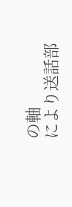の軸
により送話部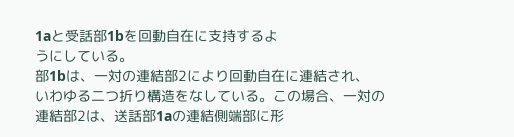1aと受話部1bを回動自在に支持するよ
うにしている。
部1bは、一対の連結部2により回動自在に連結され、
いわゆる二つ折り構造をなしている。この場合、一対の
連結部2は、送話部1aの連結側端部に形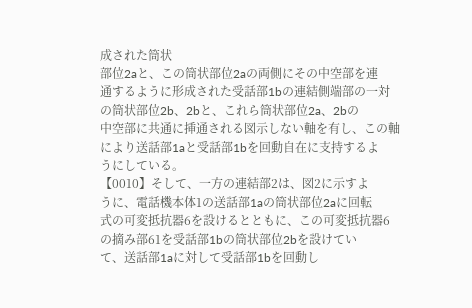成された筒状
部位2aと、この筒状部位2aの両側にその中空部を連
通するように形成された受話部1bの連結側端部の一対
の筒状部位2b、2bと、これら筒状部位2a、2bの
中空部に共通に挿通される図示しない軸を有し、この軸
により送話部1aと受話部1bを回動自在に支持するよ
うにしている。
【0010】そして、一方の連結部2は、図2に示すよ
うに、電話機本体1の送話部1aの筒状部位2aに回転
式の可変抵抗器6を設けるとともに、この可変抵抗器6
の摘み部61を受話部1bの筒状部位2bを設けてい
て、送話部1aに対して受話部1bを回動し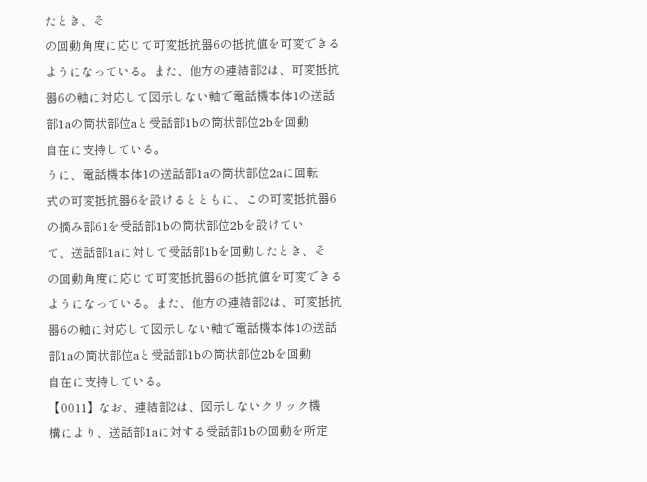たとき、そ
の回動角度に応じて可変抵抗器6の抵抗値を可変できる
ようになっている。また、他方の連結部2は、可変抵抗
器6の軸に対応して図示しない軸で電話機本体1の送話
部1aの筒状部位aと受話部1bの筒状部位2bを回動
自在に支持している。
うに、電話機本体1の送話部1aの筒状部位2aに回転
式の可変抵抗器6を設けるとともに、この可変抵抗器6
の摘み部61を受話部1bの筒状部位2bを設けてい
て、送話部1aに対して受話部1bを回動したとき、そ
の回動角度に応じて可変抵抗器6の抵抗値を可変できる
ようになっている。また、他方の連結部2は、可変抵抗
器6の軸に対応して図示しない軸で電話機本体1の送話
部1aの筒状部位aと受話部1bの筒状部位2bを回動
自在に支持している。
【0011】なお、連結部2は、図示しないクリック機
構により、送話部1aに対する受話部1bの回動を所定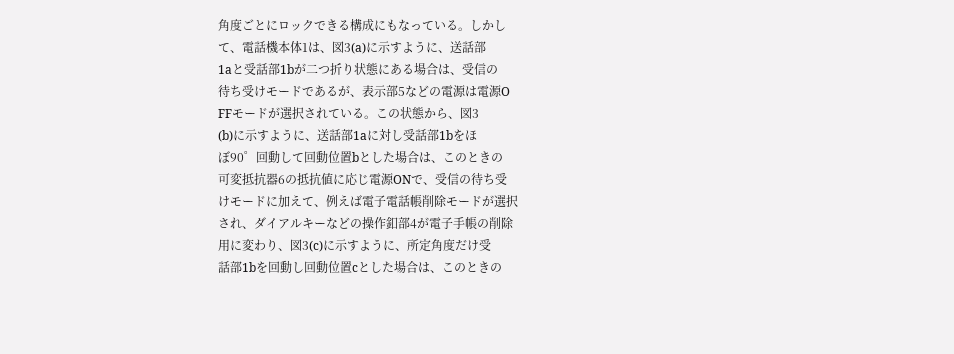角度ごとにロックできる構成にもなっている。しかし
て、電話機本体1は、図3(a)に示すように、送話部
1aと受話部1bが二つ折り状態にある場合は、受信の
待ち受けモードであるが、表示部5などの電源は電源O
FFモードが選択されている。この状態から、図3
(b)に示すように、送話部1aに対し受話部1bをほ
ぼ90゜回動して回動位置bとした場合は、このときの
可変抵抗器6の抵抗値に応じ電源ONで、受信の待ち受
けモードに加えて、例えば電子電話帳削除モードが選択
され、ダイアルキーなどの操作釦部4が電子手帳の削除
用に変わり、図3(c)に示すように、所定角度だけ受
話部1bを回動し回動位置cとした場合は、このときの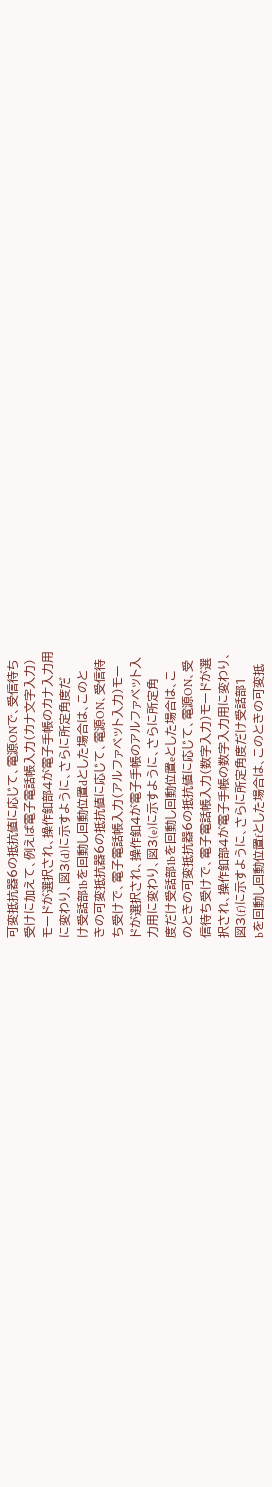可変抵抗器6の抵抗値に応じて、電源ONで、受信待ち
受けに加えて、例えば電子電話帳入力(カナ文字入力)
モードが選択され、操作釦部4が電子手帳のカナ入力用
に変わり、図3(d)に示すように、さらに所定角度だ
け受話部1bを回動し回動位置dとした場合は、このと
きの可変抵抗器6の抵抗値に応じて、電源ON、受信待
ち受けで、電子電話帳入力(アルファベット入力)モー
ドが選択され、操作釦4が電子手帳のアルファベット入
力用に変わり、図3(e)に示すように、さらに所定角
度だけ受話部1bを回動し回動位置eとした場合は、こ
のときの可変抵抗器6の抵抗値に応じて、電源ON、受
信待ち受けで、電子電話帳入力(数字入力)モードが選
択され、操作釦部4が電子手帳の数字入力用に変わり、
図3(f)に示すように、さらに所定角度だけ受話部1
bを回動し回動位置fとした場合は、このときの可変抵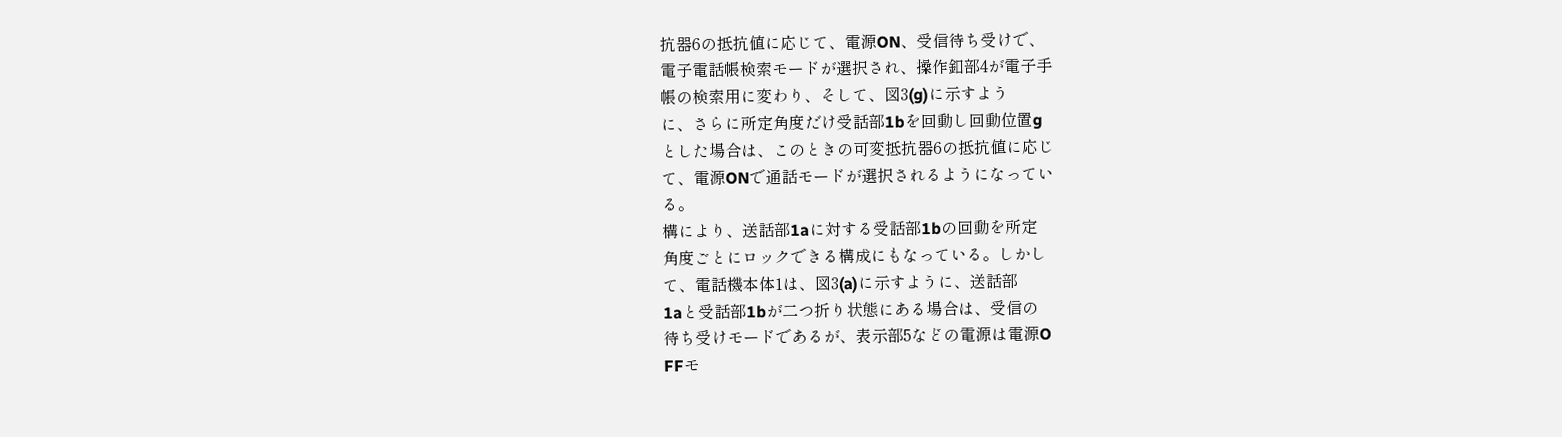抗器6の抵抗値に応じて、電源ON、受信待ち受けで、
電子電話帳検索モードが選択され、操作釦部4が電子手
帳の検索用に変わり、そして、図3(g)に示すよう
に、さらに所定角度だけ受話部1bを回動し回動位置g
とした場合は、このときの可変抵抗器6の抵抗値に応じ
て、電源ONで通話モードが選択されるようになってい
る。
構により、送話部1aに対する受話部1bの回動を所定
角度ごとにロックできる構成にもなっている。しかし
て、電話機本体1は、図3(a)に示すように、送話部
1aと受話部1bが二つ折り状態にある場合は、受信の
待ち受けモードであるが、表示部5などの電源は電源O
FFモ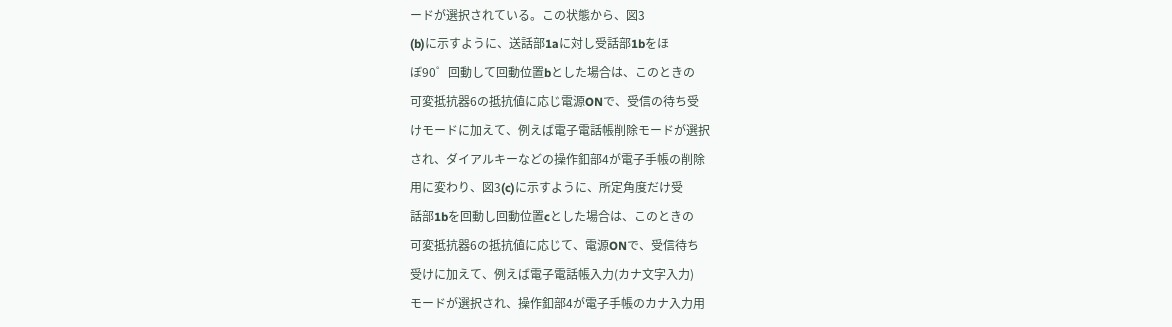ードが選択されている。この状態から、図3
(b)に示すように、送話部1aに対し受話部1bをほ
ぼ90゜回動して回動位置bとした場合は、このときの
可変抵抗器6の抵抗値に応じ電源ONで、受信の待ち受
けモードに加えて、例えば電子電話帳削除モードが選択
され、ダイアルキーなどの操作釦部4が電子手帳の削除
用に変わり、図3(c)に示すように、所定角度だけ受
話部1bを回動し回動位置cとした場合は、このときの
可変抵抗器6の抵抗値に応じて、電源ONで、受信待ち
受けに加えて、例えば電子電話帳入力(カナ文字入力)
モードが選択され、操作釦部4が電子手帳のカナ入力用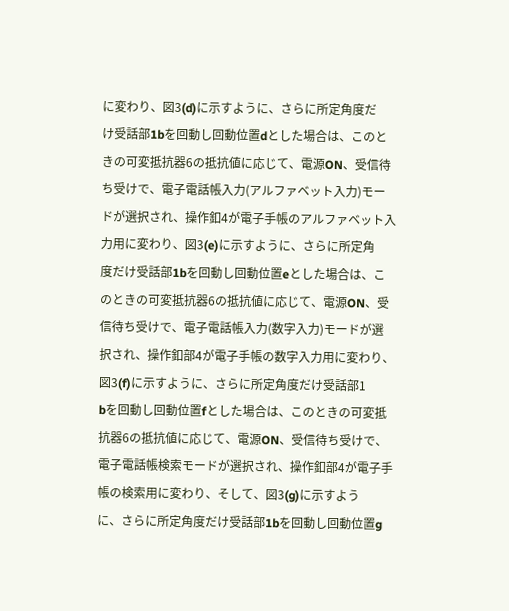に変わり、図3(d)に示すように、さらに所定角度だ
け受話部1bを回動し回動位置dとした場合は、このと
きの可変抵抗器6の抵抗値に応じて、電源ON、受信待
ち受けで、電子電話帳入力(アルファベット入力)モー
ドが選択され、操作釦4が電子手帳のアルファベット入
力用に変わり、図3(e)に示すように、さらに所定角
度だけ受話部1bを回動し回動位置eとした場合は、こ
のときの可変抵抗器6の抵抗値に応じて、電源ON、受
信待ち受けで、電子電話帳入力(数字入力)モードが選
択され、操作釦部4が電子手帳の数字入力用に変わり、
図3(f)に示すように、さらに所定角度だけ受話部1
bを回動し回動位置fとした場合は、このときの可変抵
抗器6の抵抗値に応じて、電源ON、受信待ち受けで、
電子電話帳検索モードが選択され、操作釦部4が電子手
帳の検索用に変わり、そして、図3(g)に示すよう
に、さらに所定角度だけ受話部1bを回動し回動位置g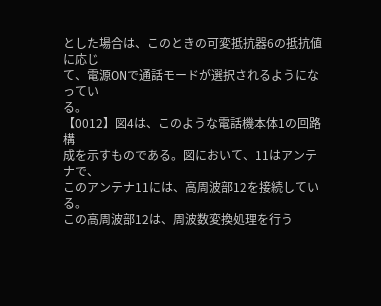とした場合は、このときの可変抵抗器6の抵抗値に応じ
て、電源ONで通話モードが選択されるようになってい
る。
【0012】図4は、このような電話機本体1の回路構
成を示すものである。図において、11はアンテナで、
このアンテナ11には、高周波部12を接続している。
この高周波部12は、周波数変換処理を行う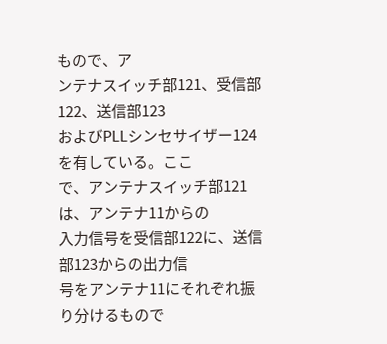もので、ア
ンテナスイッチ部121、受信部122、送信部123
およびPLLシンセサイザー124を有している。ここ
で、アンテナスイッチ部121は、アンテナ11からの
入力信号を受信部122に、送信部123からの出力信
号をアンテナ11にそれぞれ振り分けるもので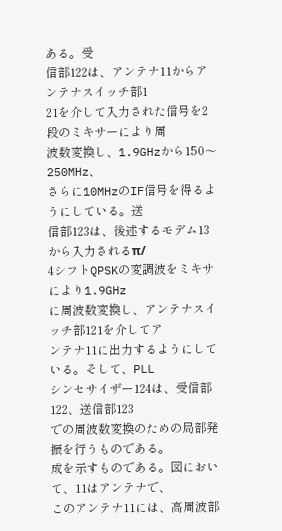ある。受
信部122は、アンテナ11からアンテナスイッチ部1
21を介して入力された信号を2段のミキサーにより周
波数変換し、1.9GHzから150〜250MHz、
さらに10MHzのIF信号を得るようにしている。送
信部123は、後述するモデム13から入力されるπ/
4シフトQPSKの変調波をミキサにより1.9GHz
に周波数変換し、アンテナスイッチ部121を介してア
ンテナ11に出力するようにしている。そして、PLL
シンセサイザー124は、受信部122、送信部123
での周波数変換のための局部発振を行うものである。
成を示すものである。図において、11はアンテナで、
このアンテナ11には、高周波部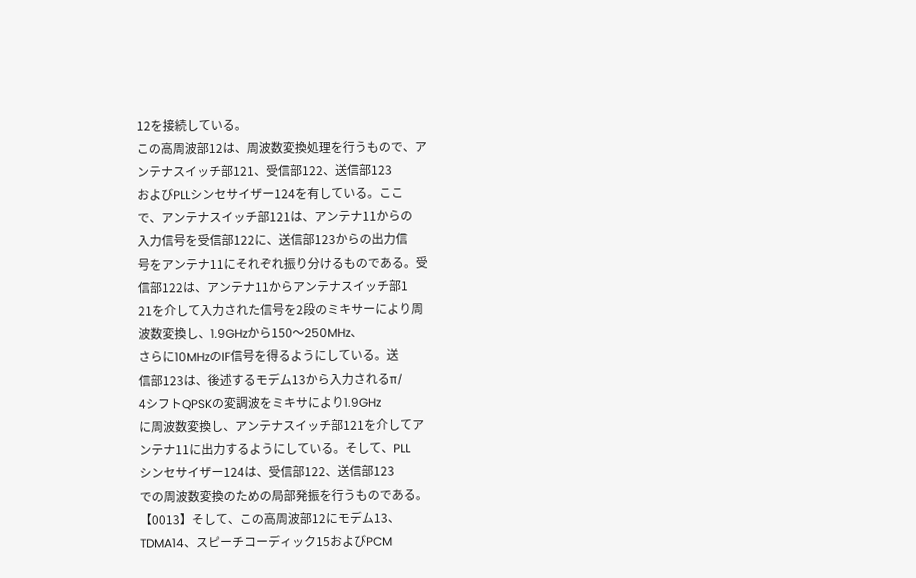12を接続している。
この高周波部12は、周波数変換処理を行うもので、ア
ンテナスイッチ部121、受信部122、送信部123
およびPLLシンセサイザー124を有している。ここ
で、アンテナスイッチ部121は、アンテナ11からの
入力信号を受信部122に、送信部123からの出力信
号をアンテナ11にそれぞれ振り分けるものである。受
信部122は、アンテナ11からアンテナスイッチ部1
21を介して入力された信号を2段のミキサーにより周
波数変換し、1.9GHzから150〜250MHz、
さらに10MHzのIF信号を得るようにしている。送
信部123は、後述するモデム13から入力されるπ/
4シフトQPSKの変調波をミキサにより1.9GHz
に周波数変換し、アンテナスイッチ部121を介してア
ンテナ11に出力するようにしている。そして、PLL
シンセサイザー124は、受信部122、送信部123
での周波数変換のための局部発振を行うものである。
【0013】そして、この高周波部12にモデム13、
TDMA14、スピーチコーディック15およびPCM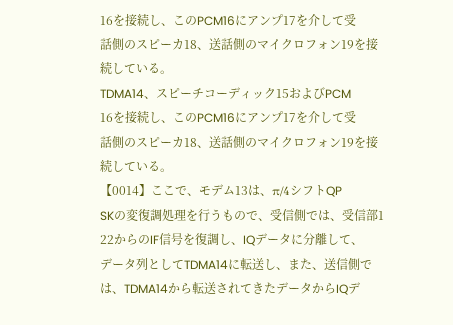16を接続し、このPCM16にアンプ17を介して受
話側のスピーカ18、送話側のマイクロフォン19を接
続している。
TDMA14、スピーチコーディック15およびPCM
16を接続し、このPCM16にアンプ17を介して受
話側のスピーカ18、送話側のマイクロフォン19を接
続している。
【0014】ここで、モデム13は、π/4シフトQP
SKの変復調処理を行うもので、受信側では、受信部1
22からのIF信号を復調し、IQデータに分離して、
データ列としてTDMA14に転送し、また、送信側で
は、TDMA14から転送されてきたデータからIQデ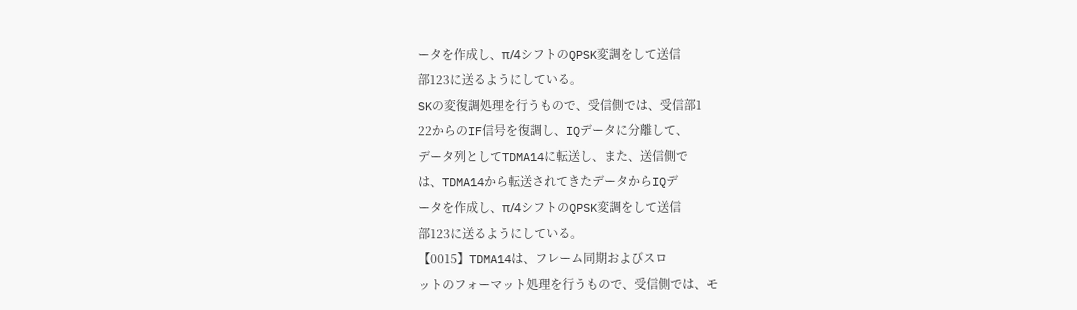ータを作成し、π/4シフトのQPSK変調をして送信
部123に送るようにしている。
SKの変復調処理を行うもので、受信側では、受信部1
22からのIF信号を復調し、IQデータに分離して、
データ列としてTDMA14に転送し、また、送信側で
は、TDMA14から転送されてきたデータからIQデ
ータを作成し、π/4シフトのQPSK変調をして送信
部123に送るようにしている。
【0015】TDMA14は、フレーム同期およびスロ
ットのフォーマット処理を行うもので、受信側では、モ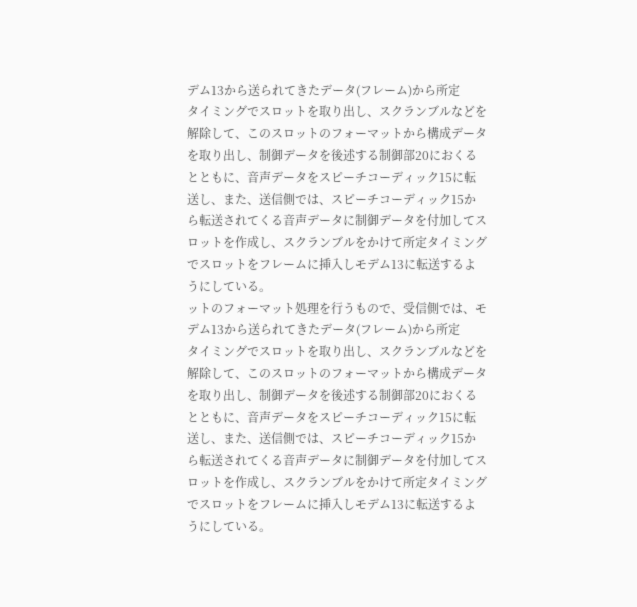デム13から送られてきたデータ(フレーム)から所定
タイミングでスロットを取り出し、スクランブルなどを
解除して、このスロットのフォーマットから構成データ
を取り出し、制御データを後述する制御部20におくる
とともに、音声データをスピーチコーディック15に転
送し、また、送信側では、スピーチコーディック15か
ら転送されてくる音声データに制御データを付加してス
ロットを作成し、スクランブルをかけて所定タイミング
でスロットをフレームに挿入しモデム13に転送するよ
うにしている。
ットのフォーマット処理を行うもので、受信側では、モ
デム13から送られてきたデータ(フレーム)から所定
タイミングでスロットを取り出し、スクランブルなどを
解除して、このスロットのフォーマットから構成データ
を取り出し、制御データを後述する制御部20におくる
とともに、音声データをスピーチコーディック15に転
送し、また、送信側では、スピーチコーディック15か
ら転送されてくる音声データに制御データを付加してス
ロットを作成し、スクランブルをかけて所定タイミング
でスロットをフレームに挿入しモデム13に転送するよ
うにしている。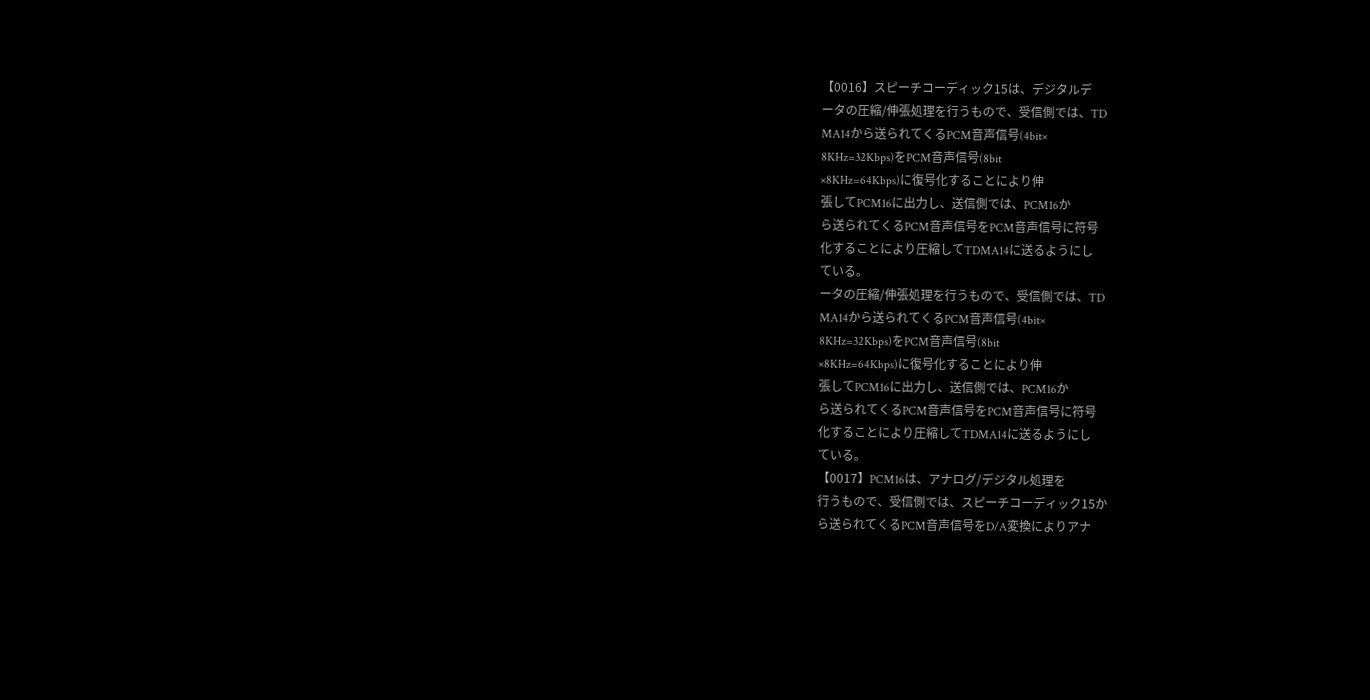【0016】スピーチコーディック15は、デジタルデ
ータの圧縮/伸張処理を行うもので、受信側では、TD
MA14から送られてくるPCM音声信号(4bit×
8KHz=32Kbps)をPCM音声信号(8bit
×8KHz=64Kbps)に復号化することにより伸
張してPCM16に出力し、送信側では、PCM16か
ら送られてくるPCM音声信号をPCM音声信号に符号
化することにより圧縮してTDMA14に送るようにし
ている。
ータの圧縮/伸張処理を行うもので、受信側では、TD
MA14から送られてくるPCM音声信号(4bit×
8KHz=32Kbps)をPCM音声信号(8bit
×8KHz=64Kbps)に復号化することにより伸
張してPCM16に出力し、送信側では、PCM16か
ら送られてくるPCM音声信号をPCM音声信号に符号
化することにより圧縮してTDMA14に送るようにし
ている。
【0017】PCM16は、アナログ/デジタル処理を
行うもので、受信側では、スピーチコーディック15か
ら送られてくるPCM音声信号をD/A変換によりアナ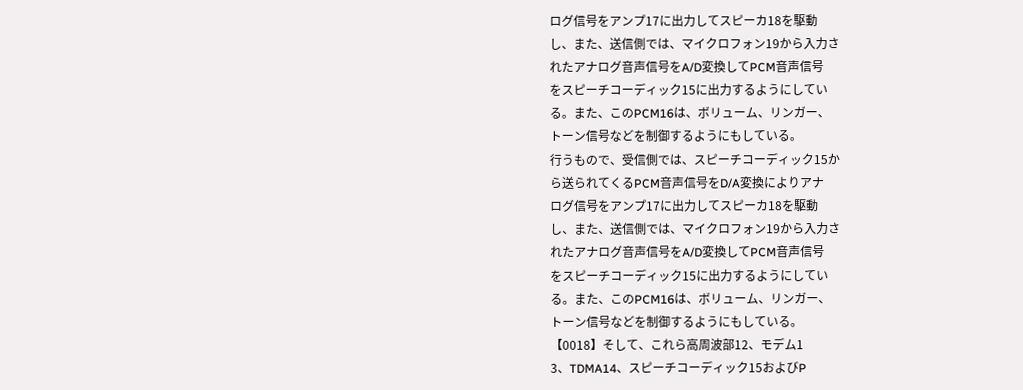ログ信号をアンプ17に出力してスピーカ18を駆動
し、また、送信側では、マイクロフォン19から入力さ
れたアナログ音声信号をA/D変換してPCM音声信号
をスピーチコーディック15に出力するようにしてい
る。また、このPCM16は、ボリューム、リンガー、
トーン信号などを制御するようにもしている。
行うもので、受信側では、スピーチコーディック15か
ら送られてくるPCM音声信号をD/A変換によりアナ
ログ信号をアンプ17に出力してスピーカ18を駆動
し、また、送信側では、マイクロフォン19から入力さ
れたアナログ音声信号をA/D変換してPCM音声信号
をスピーチコーディック15に出力するようにしてい
る。また、このPCM16は、ボリューム、リンガー、
トーン信号などを制御するようにもしている。
【0018】そして、これら高周波部12、モデム1
3、TDMA14、スピーチコーディック15およびP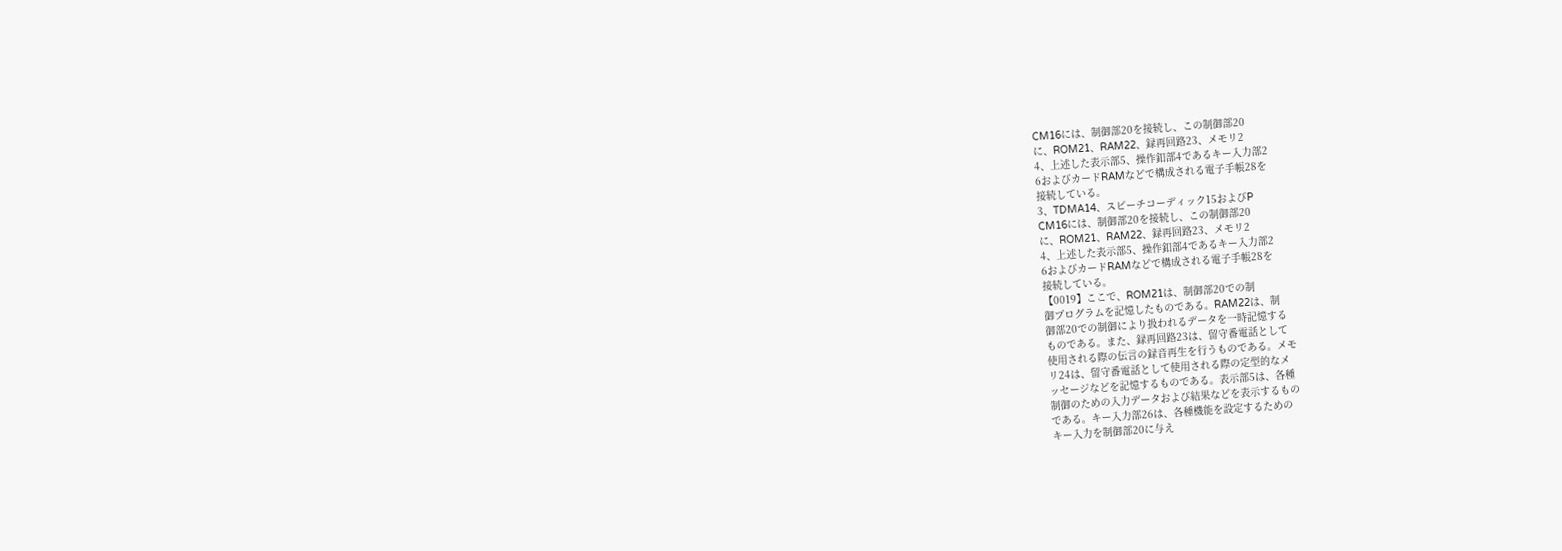CM16には、制御部20を接続し、この制御部20
に、ROM21、RAM22、録再回路23、メモリ2
4、上述した表示部5、操作釦部4であるキー入力部2
6およびカードRAMなどで構成される電子手帳28を
接続している。
3、TDMA14、スピーチコーディック15およびP
CM16には、制御部20を接続し、この制御部20
に、ROM21、RAM22、録再回路23、メモリ2
4、上述した表示部5、操作釦部4であるキー入力部2
6およびカードRAMなどで構成される電子手帳28を
接続している。
【0019】ここで、ROM21は、制御部20での制
御プログラムを記憶したものである。RAM22は、制
御部20での制御により扱われるデータを一時記憶する
ものである。また、録再回路23は、留守番電話として
使用される際の伝言の録音再生を行うものである。メモ
リ24は、留守番電話として使用される際の定型的なメ
ッセージなどを記憶するものである。表示部5は、各種
制御のための入力データおよび結果などを表示するもの
である。キー入力部26は、各種機能を設定するための
キー入力を制御部20に与え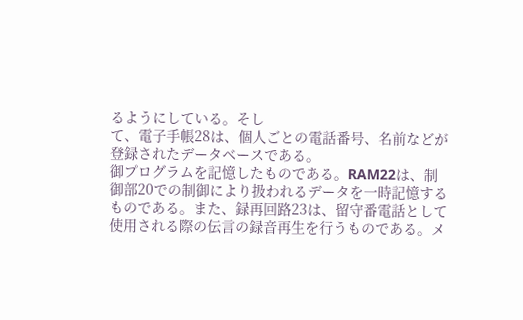るようにしている。そし
て、電子手帳28は、個人ごとの電話番号、名前などが
登録されたデータベースである。
御プログラムを記憶したものである。RAM22は、制
御部20での制御により扱われるデータを一時記憶する
ものである。また、録再回路23は、留守番電話として
使用される際の伝言の録音再生を行うものである。メ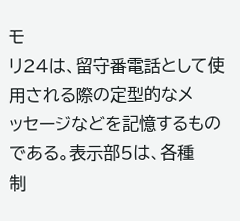モ
リ24は、留守番電話として使用される際の定型的なメ
ッセージなどを記憶するものである。表示部5は、各種
制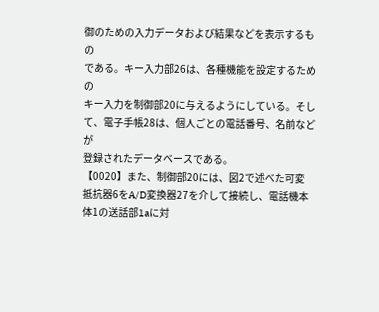御のための入力データおよび結果などを表示するもの
である。キー入力部26は、各種機能を設定するための
キー入力を制御部20に与えるようにしている。そし
て、電子手帳28は、個人ごとの電話番号、名前などが
登録されたデータベースである。
【0020】また、制御部20には、図2で述べた可変
抵抗器6をA/D変換器27を介して接続し、電話機本
体1の送話部1aに対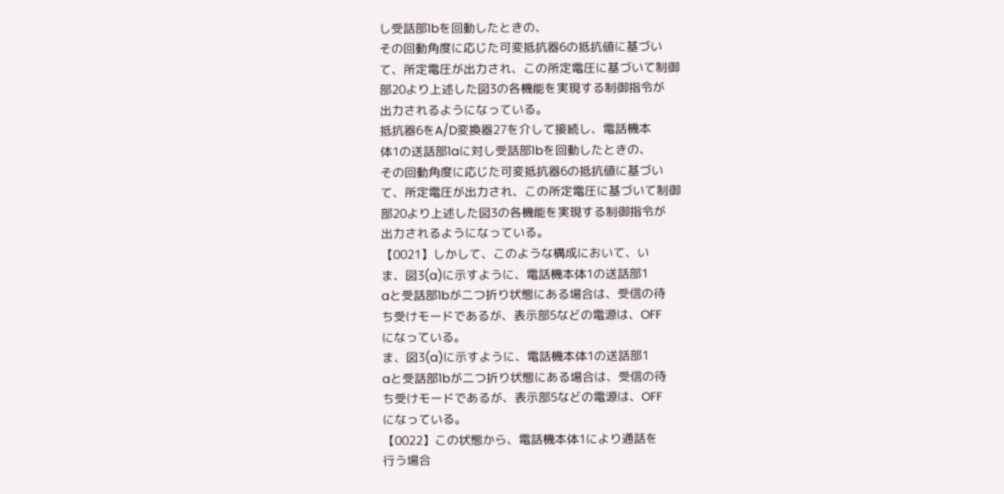し受話部1bを回動したときの、
その回動角度に応じた可変抵抗器6の抵抗値に基づい
て、所定電圧が出力され、この所定電圧に基づいて制御
部20より上述した図3の各機能を実現する制御指令が
出力されるようになっている。
抵抗器6をA/D変換器27を介して接続し、電話機本
体1の送話部1aに対し受話部1bを回動したときの、
その回動角度に応じた可変抵抗器6の抵抗値に基づい
て、所定電圧が出力され、この所定電圧に基づいて制御
部20より上述した図3の各機能を実現する制御指令が
出力されるようになっている。
【0021】しかして、このような構成において、い
ま、図3(a)に示すように、電話機本体1の送話部1
aと受話部1bが二つ折り状態にある場合は、受信の待
ち受けモードであるが、表示部5などの電源は、OFF
になっている。
ま、図3(a)に示すように、電話機本体1の送話部1
aと受話部1bが二つ折り状態にある場合は、受信の待
ち受けモードであるが、表示部5などの電源は、OFF
になっている。
【0022】この状態から、電話機本体1により通話を
行う場合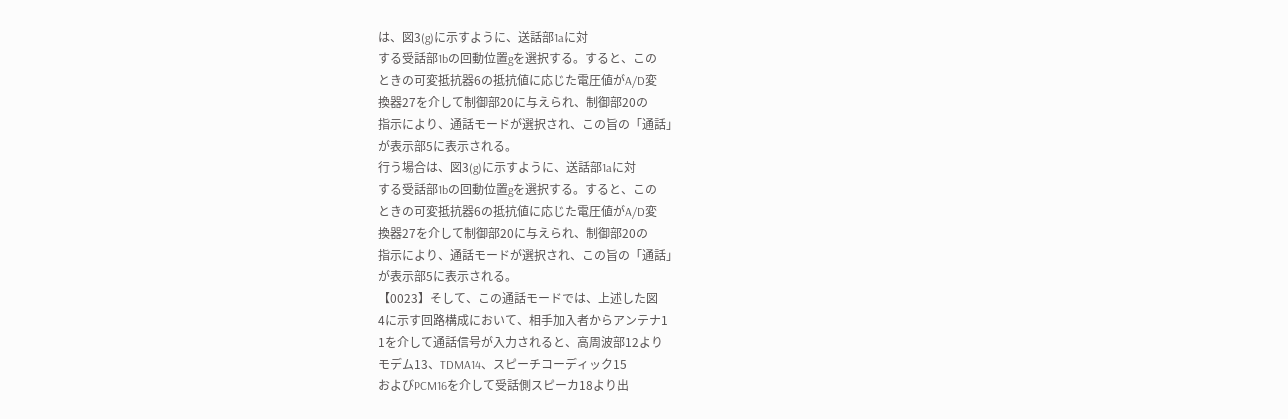は、図3(g)に示すように、送話部1aに対
する受話部1bの回動位置gを選択する。すると、この
ときの可変抵抗器6の抵抗値に応じた電圧値がA/D変
換器27を介して制御部20に与えられ、制御部20の
指示により、通話モードが選択され、この旨の「通話」
が表示部5に表示される。
行う場合は、図3(g)に示すように、送話部1aに対
する受話部1bの回動位置gを選択する。すると、この
ときの可変抵抗器6の抵抗値に応じた電圧値がA/D変
換器27を介して制御部20に与えられ、制御部20の
指示により、通話モードが選択され、この旨の「通話」
が表示部5に表示される。
【0023】そして、この通話モードでは、上述した図
4に示す回路構成において、相手加入者からアンテナ1
1を介して通話信号が入力されると、高周波部12より
モデム13、TDMA14、スピーチコーディック15
およびPCM16を介して受話側スピーカ18より出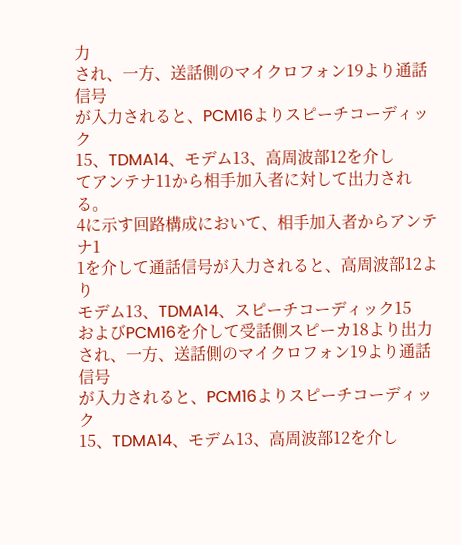力
され、一方、送話側のマイクロフォン19より通話信号
が入力されると、PCM16よりスピーチコーディック
15、TDMA14、モデム13、高周波部12を介し
てアンテナ11から相手加入者に対して出力される。
4に示す回路構成において、相手加入者からアンテナ1
1を介して通話信号が入力されると、高周波部12より
モデム13、TDMA14、スピーチコーディック15
およびPCM16を介して受話側スピーカ18より出力
され、一方、送話側のマイクロフォン19より通話信号
が入力されると、PCM16よりスピーチコーディック
15、TDMA14、モデム13、高周波部12を介し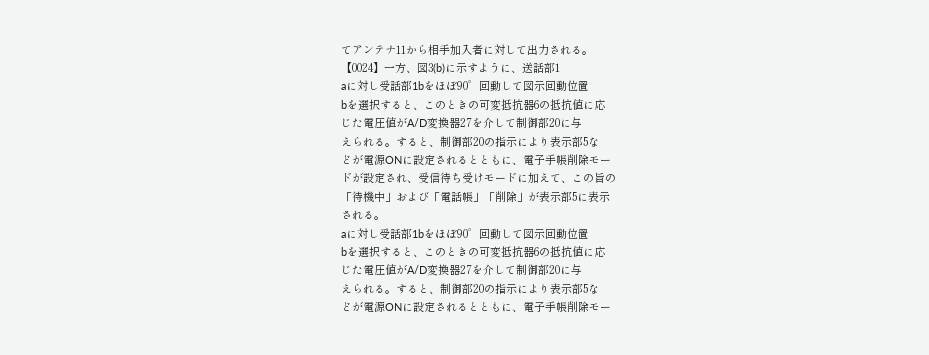てアンテナ11から相手加入者に対して出力される。
【0024】一方、図3(b)に示すように、送話部1
aに対し受話部1bをほぼ90゜回動して図示回動位置
bを選択すると、このときの可変抵抗器6の抵抗値に応
じた電圧値がA/D変換器27を介して制御部20に与
えられる。すると、制御部20の指示により表示部5な
どが電源ONに設定されるとともに、電子手帳削除モー
ドが設定され、受信待ち受けモードに加えて、この旨の
「待機中」および「電話帳」「削除」が表示部5に表示
される。
aに対し受話部1bをほぼ90゜回動して図示回動位置
bを選択すると、このときの可変抵抗器6の抵抗値に応
じた電圧値がA/D変換器27を介して制御部20に与
えられる。すると、制御部20の指示により表示部5な
どが電源ONに設定されるとともに、電子手帳削除モー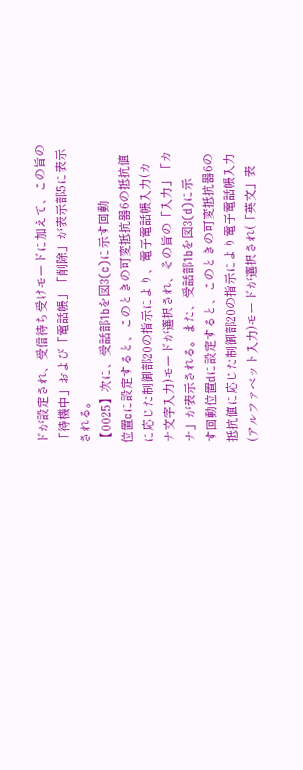ドが設定され、受信待ち受けモードに加えて、この旨の
「待機中」および「電話帳」「削除」が表示部5に表示
される。
【0025】次に、受話部1bを図3(c)に示す回動
位置cに設定すると、このときの可変抵抗器6の抵抗値
に応じた制御部20の指示により、電子電話帳入力(カ
ナ文字入力)モードが選択され、その旨の「入力」「カ
ナ」が表示される。また、受話部1bを図3(d)に示
す回動位置dに設定すると、このときの可変抵抗器6の
抵抗値に応じた制御部20の指示により電子電話帳入力
(アルファベット入力)モードが選択され(「英文」表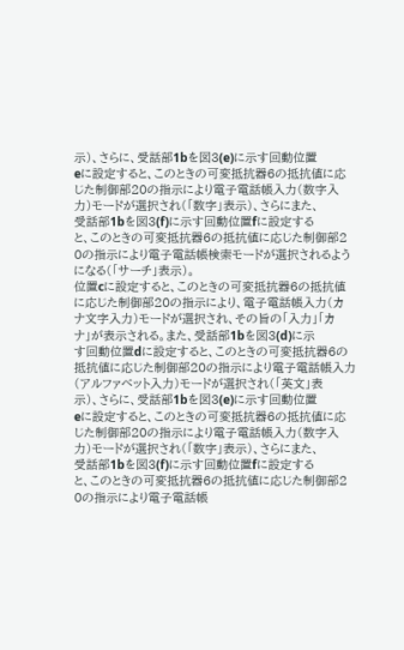示)、さらに、受話部1bを図3(e)に示す回動位置
eに設定すると、このときの可変抵抗器6の抵抗値に応
じた制御部20の指示により電子電話帳入力(数字入
力)モードが選択され(「数字」表示)、さらにまた、
受話部1bを図3(f)に示す回動位置fに設定する
と、このときの可変抵抗器6の抵抗値に応じた制御部2
0の指示により電子電話帳検索モードが選択されるよう
になる(「サーチ」表示)。
位置cに設定すると、このときの可変抵抗器6の抵抗値
に応じた制御部20の指示により、電子電話帳入力(カ
ナ文字入力)モードが選択され、その旨の「入力」「カ
ナ」が表示される。また、受話部1bを図3(d)に示
す回動位置dに設定すると、このときの可変抵抗器6の
抵抗値に応じた制御部20の指示により電子電話帳入力
(アルファベット入力)モードが選択され(「英文」表
示)、さらに、受話部1bを図3(e)に示す回動位置
eに設定すると、このときの可変抵抗器6の抵抗値に応
じた制御部20の指示により電子電話帳入力(数字入
力)モードが選択され(「数字」表示)、さらにまた、
受話部1bを図3(f)に示す回動位置fに設定する
と、このときの可変抵抗器6の抵抗値に応じた制御部2
0の指示により電子電話帳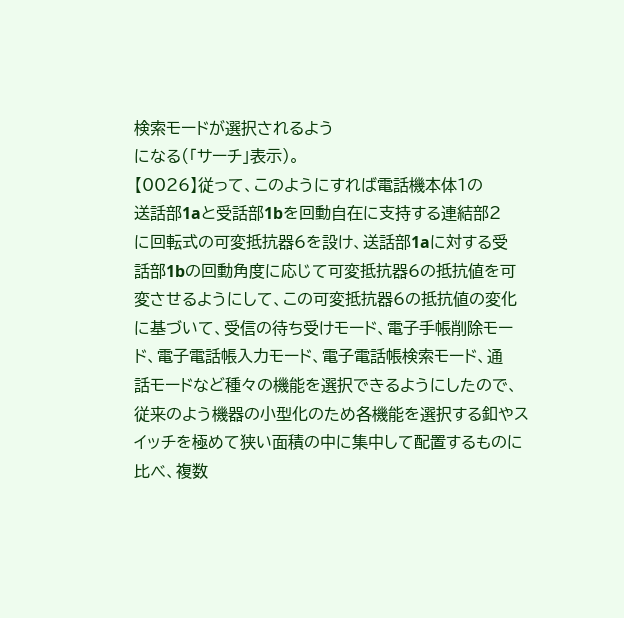検索モードが選択されるよう
になる(「サーチ」表示)。
【0026】従って、このようにすれば電話機本体1の
送話部1aと受話部1bを回動自在に支持する連結部2
に回転式の可変抵抗器6を設け、送話部1aに対する受
話部1bの回動角度に応じて可変抵抗器6の抵抗値を可
変させるようにして、この可変抵抗器6の抵抗値の変化
に基づいて、受信の待ち受けモード、電子手帳削除モー
ド、電子電話帳入力モード、電子電話帳検索モード、通
話モードなど種々の機能を選択できるようにしたので、
従来のよう機器の小型化のため各機能を選択する釦やス
イッチを極めて狭い面積の中に集中して配置するものに
比べ、複数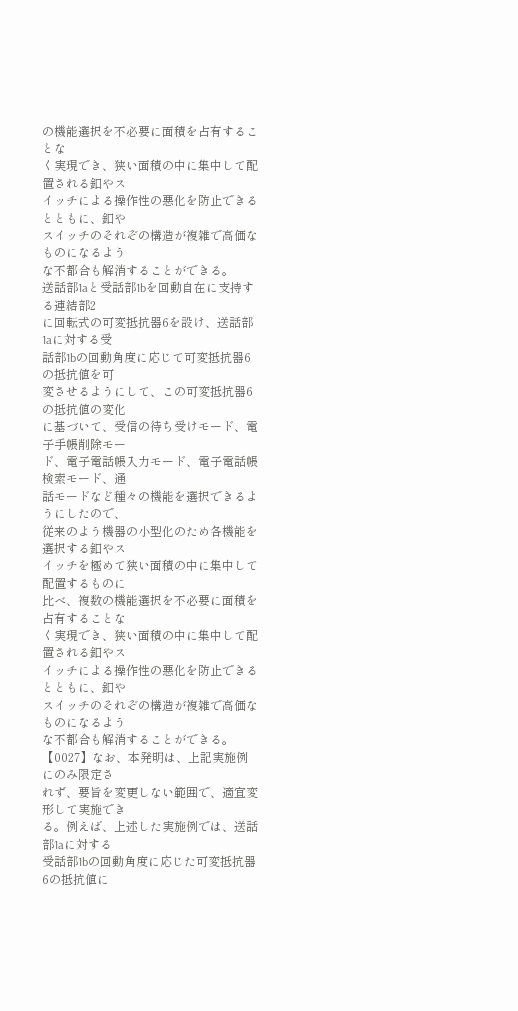の機能選択を不必要に面積を占有することな
く実現でき、狭い面積の中に集中して配置される釦やス
イッチによる操作性の悪化を防止できるとともに、釦や
スイッチのそれぞの構造が複雑で高価なものになるよう
な不都合も解消することができる。
送話部1aと受話部1bを回動自在に支持する連結部2
に回転式の可変抵抗器6を設け、送話部1aに対する受
話部1bの回動角度に応じて可変抵抗器6の抵抗値を可
変させるようにして、この可変抵抗器6の抵抗値の変化
に基づいて、受信の待ち受けモード、電子手帳削除モー
ド、電子電話帳入力モード、電子電話帳検索モード、通
話モードなど種々の機能を選択できるようにしたので、
従来のよう機器の小型化のため各機能を選択する釦やス
イッチを極めて狭い面積の中に集中して配置するものに
比べ、複数の機能選択を不必要に面積を占有することな
く実現でき、狭い面積の中に集中して配置される釦やス
イッチによる操作性の悪化を防止できるとともに、釦や
スイッチのそれぞの構造が複雑で高価なものになるよう
な不都合も解消することができる。
【0027】なお、本発明は、上記実施例にのみ限定さ
れず、要旨を変更しない範囲で、適宜変形して実施でき
る。例えば、上述した実施例では、送話部1aに対する
受話部1bの回動角度に応じた可変抵抗器6の抵抗値に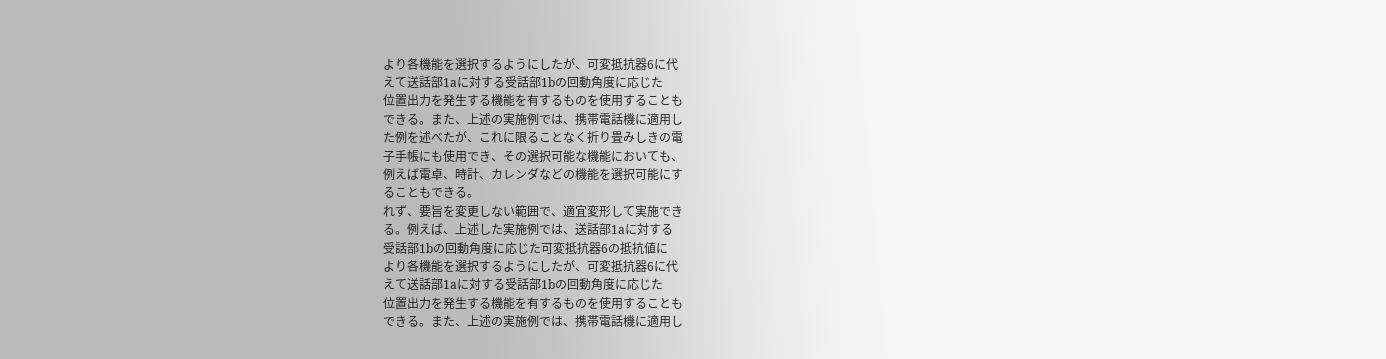より各機能を選択するようにしたが、可変抵抗器6に代
えて送話部1aに対する受話部1bの回動角度に応じた
位置出力を発生する機能を有するものを使用することも
できる。また、上述の実施例では、携帯電話機に適用し
た例を述べたが、これに限ることなく折り畳みしきの電
子手帳にも使用でき、その選択可能な機能においても、
例えば電卓、時計、カレンダなどの機能を選択可能にす
ることもできる。
れず、要旨を変更しない範囲で、適宜変形して実施でき
る。例えば、上述した実施例では、送話部1aに対する
受話部1bの回動角度に応じた可変抵抗器6の抵抗値に
より各機能を選択するようにしたが、可変抵抗器6に代
えて送話部1aに対する受話部1bの回動角度に応じた
位置出力を発生する機能を有するものを使用することも
できる。また、上述の実施例では、携帯電話機に適用し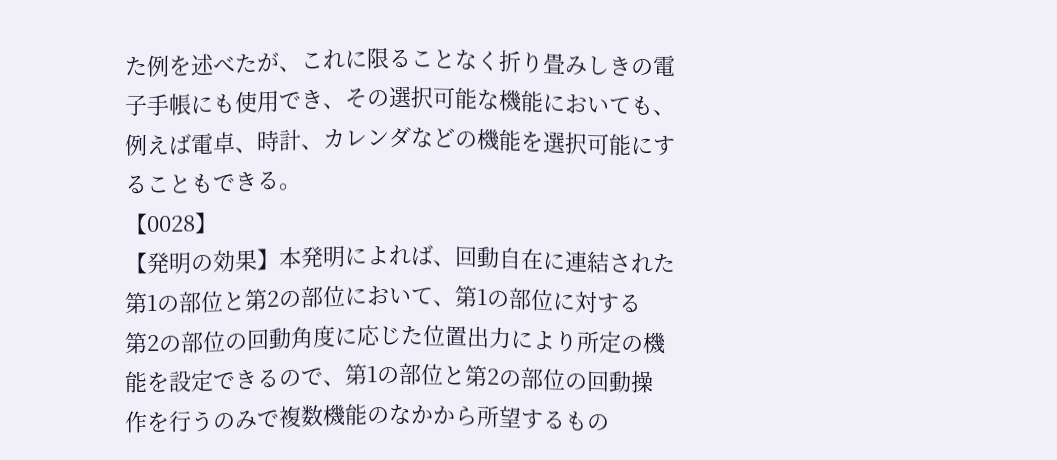た例を述べたが、これに限ることなく折り畳みしきの電
子手帳にも使用でき、その選択可能な機能においても、
例えば電卓、時計、カレンダなどの機能を選択可能にす
ることもできる。
【0028】
【発明の効果】本発明によれば、回動自在に連結された
第1の部位と第2の部位において、第1の部位に対する
第2の部位の回動角度に応じた位置出力により所定の機
能を設定できるので、第1の部位と第2の部位の回動操
作を行うのみで複数機能のなかから所望するもの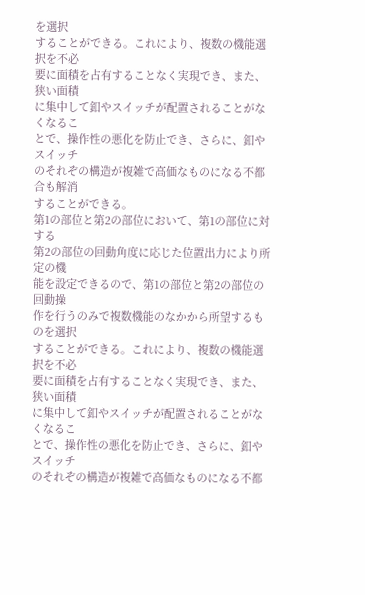を選択
することができる。これにより、複数の機能選択を不必
要に面積を占有することなく実現でき、また、狭い面積
に集中して釦やスイッチが配置されることがなくなるこ
とで、操作性の悪化を防止でき、さらに、釦やスイッチ
のそれぞの構造が複雑で高価なものになる不都合も解消
することができる。
第1の部位と第2の部位において、第1の部位に対する
第2の部位の回動角度に応じた位置出力により所定の機
能を設定できるので、第1の部位と第2の部位の回動操
作を行うのみで複数機能のなかから所望するものを選択
することができる。これにより、複数の機能選択を不必
要に面積を占有することなく実現でき、また、狭い面積
に集中して釦やスイッチが配置されることがなくなるこ
とで、操作性の悪化を防止でき、さらに、釦やスイッチ
のそれぞの構造が複雑で高価なものになる不都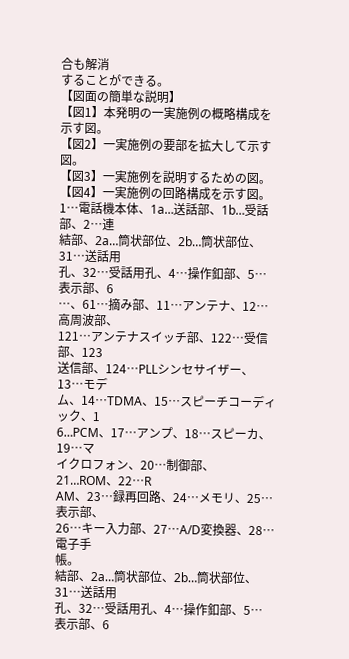合も解消
することができる。
【図面の簡単な説明】
【図1】本発明の一実施例の概略構成を示す図。
【図2】一実施例の要部を拡大して示す図。
【図3】一実施例を説明するための図。
【図4】一実施例の回路構成を示す図。
1…電話機本体、1a…送話部、1b…受話部、2…連
結部、2a…筒状部位、2b…筒状部位、31…送話用
孔、32…受話用孔、4…操作釦部、5…表示部、6
…、61…摘み部、11…アンテナ、12…高周波部、
121…アンテナスイッチ部、122…受信部、123
送信部、124…PLLシンセサイザー、13…モデ
ム、14…TDMA、15…スピーチコーディック、1
6…PCM、17…アンプ、18…スピーカ、19…マ
イクロフォン、20…制御部、21…ROM、22…R
AM、23…録再回路、24…メモリ、25…表示部、
26…キー入力部、27…A/D変換器、28…電子手
帳。
結部、2a…筒状部位、2b…筒状部位、31…送話用
孔、32…受話用孔、4…操作釦部、5…表示部、6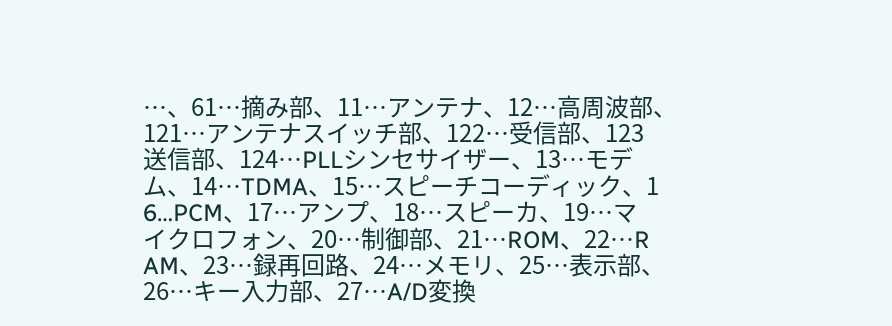…、61…摘み部、11…アンテナ、12…高周波部、
121…アンテナスイッチ部、122…受信部、123
送信部、124…PLLシンセサイザー、13…モデ
ム、14…TDMA、15…スピーチコーディック、1
6…PCM、17…アンプ、18…スピーカ、19…マ
イクロフォン、20…制御部、21…ROM、22…R
AM、23…録再回路、24…メモリ、25…表示部、
26…キー入力部、27…A/D変換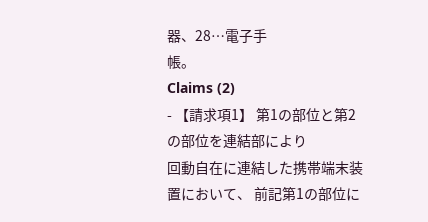器、28…電子手
帳。
Claims (2)
- 【請求項1】 第1の部位と第2の部位を連結部により
回動自在に連結した携帯端末装置において、 前記第1の部位に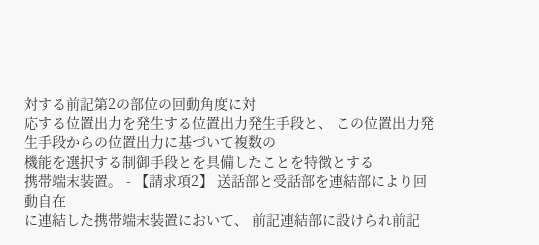対する前記第2の部位の回動角度に対
応する位置出力を発生する位置出力発生手段と、 この位置出力発生手段からの位置出力に基づいて複数の
機能を選択する制御手段とを具備したことを特徴とする
携帯端末装置。 - 【請求項2】 送話部と受話部を連結部により回動自在
に連結した携帯端末装置において、 前記連結部に設けられ前記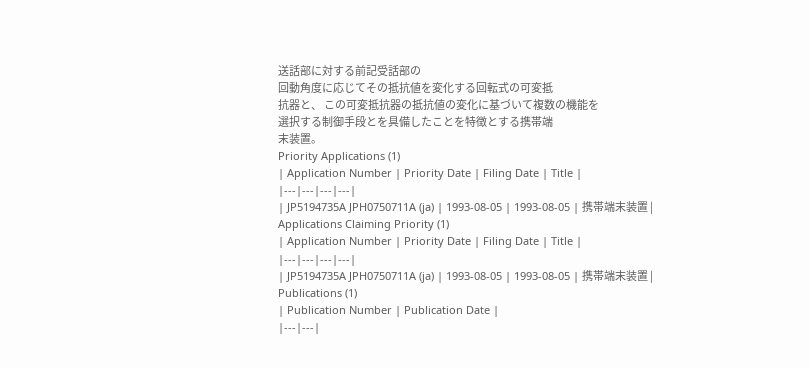送話部に対する前記受話部の
回動角度に応じてその抵抗値を変化する回転式の可変抵
抗器と、 この可変抵抗器の抵抗値の変化に基づいて複数の機能を
選択する制御手段とを具備したことを特徴とする携帯端
末装置。
Priority Applications (1)
| Application Number | Priority Date | Filing Date | Title |
|---|---|---|---|
| JP5194735A JPH0750711A (ja) | 1993-08-05 | 1993-08-05 | 携帯端末装置 |
Applications Claiming Priority (1)
| Application Number | Priority Date | Filing Date | Title |
|---|---|---|---|
| JP5194735A JPH0750711A (ja) | 1993-08-05 | 1993-08-05 | 携帯端末装置 |
Publications (1)
| Publication Number | Publication Date |
|---|---|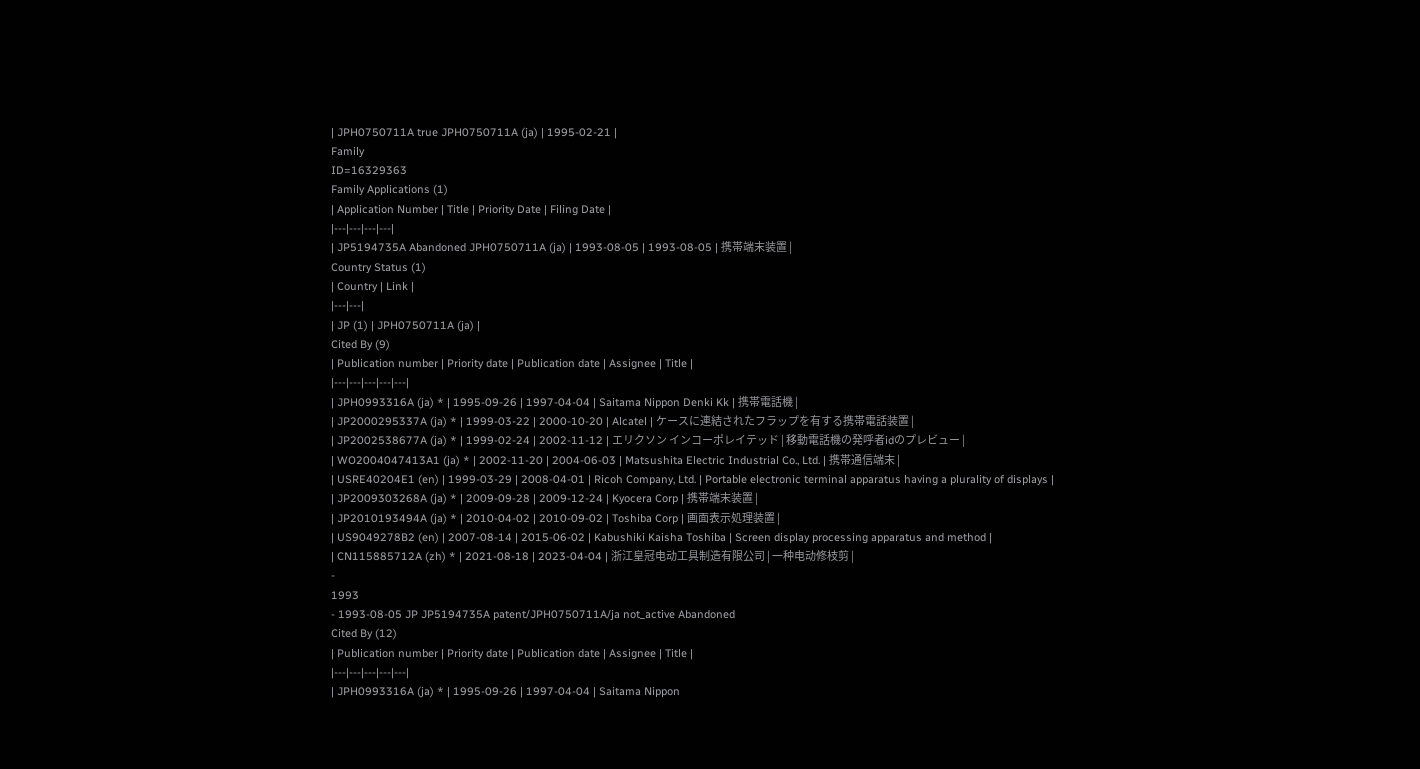| JPH0750711A true JPH0750711A (ja) | 1995-02-21 |
Family
ID=16329363
Family Applications (1)
| Application Number | Title | Priority Date | Filing Date |
|---|---|---|---|
| JP5194735A Abandoned JPH0750711A (ja) | 1993-08-05 | 1993-08-05 | 携帯端末装置 |
Country Status (1)
| Country | Link |
|---|---|
| JP (1) | JPH0750711A (ja) |
Cited By (9)
| Publication number | Priority date | Publication date | Assignee | Title |
|---|---|---|---|---|
| JPH0993316A (ja) * | 1995-09-26 | 1997-04-04 | Saitama Nippon Denki Kk | 携帯電話機 |
| JP2000295337A (ja) * | 1999-03-22 | 2000-10-20 | Alcatel | ケースに連結されたフラップを有する携帯電話装置 |
| JP2002538677A (ja) * | 1999-02-24 | 2002-11-12 | エリクソン インコーポレイテッド | 移動電話機の発呼者idのプレビュー |
| WO2004047413A1 (ja) * | 2002-11-20 | 2004-06-03 | Matsushita Electric Industrial Co., Ltd. | 携帯通信端末 |
| USRE40204E1 (en) | 1999-03-29 | 2008-04-01 | Ricoh Company, Ltd. | Portable electronic terminal apparatus having a plurality of displays |
| JP2009303268A (ja) * | 2009-09-28 | 2009-12-24 | Kyocera Corp | 携帯端末装置 |
| JP2010193494A (ja) * | 2010-04-02 | 2010-09-02 | Toshiba Corp | 画面表示処理装置 |
| US9049278B2 (en) | 2007-08-14 | 2015-06-02 | Kabushiki Kaisha Toshiba | Screen display processing apparatus and method |
| CN115885712A (zh) * | 2021-08-18 | 2023-04-04 | 浙江皇冠电动工具制造有限公司 | 一种电动修枝剪 |
-
1993
- 1993-08-05 JP JP5194735A patent/JPH0750711A/ja not_active Abandoned
Cited By (12)
| Publication number | Priority date | Publication date | Assignee | Title |
|---|---|---|---|---|
| JPH0993316A (ja) * | 1995-09-26 | 1997-04-04 | Saitama Nippon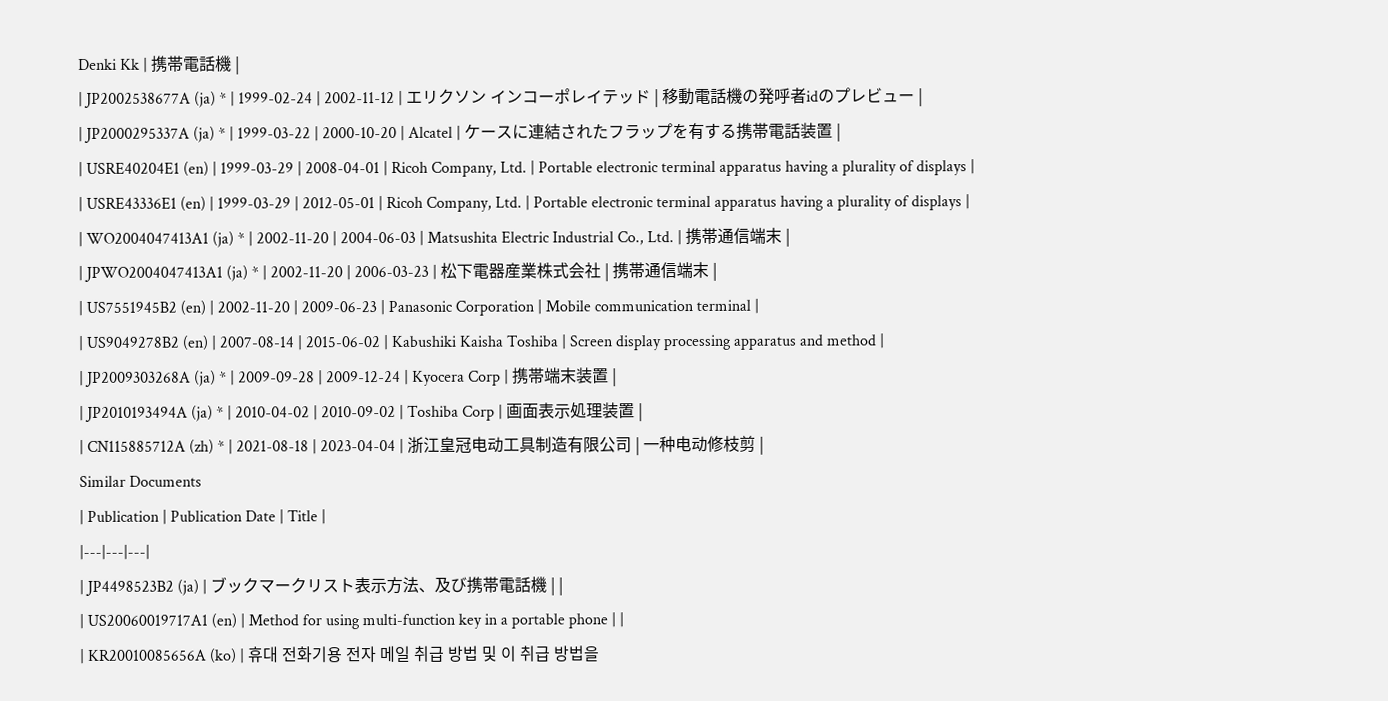Denki Kk | 携帯電話機 |
| JP2002538677A (ja) * | 1999-02-24 | 2002-11-12 | エリクソン インコーポレイテッド | 移動電話機の発呼者idのプレビュー |
| JP2000295337A (ja) * | 1999-03-22 | 2000-10-20 | Alcatel | ケースに連結されたフラップを有する携帯電話装置 |
| USRE40204E1 (en) | 1999-03-29 | 2008-04-01 | Ricoh Company, Ltd. | Portable electronic terminal apparatus having a plurality of displays |
| USRE43336E1 (en) | 1999-03-29 | 2012-05-01 | Ricoh Company, Ltd. | Portable electronic terminal apparatus having a plurality of displays |
| WO2004047413A1 (ja) * | 2002-11-20 | 2004-06-03 | Matsushita Electric Industrial Co., Ltd. | 携帯通信端末 |
| JPWO2004047413A1 (ja) * | 2002-11-20 | 2006-03-23 | 松下電器産業株式会社 | 携帯通信端末 |
| US7551945B2 (en) | 2002-11-20 | 2009-06-23 | Panasonic Corporation | Mobile communication terminal |
| US9049278B2 (en) | 2007-08-14 | 2015-06-02 | Kabushiki Kaisha Toshiba | Screen display processing apparatus and method |
| JP2009303268A (ja) * | 2009-09-28 | 2009-12-24 | Kyocera Corp | 携帯端末装置 |
| JP2010193494A (ja) * | 2010-04-02 | 2010-09-02 | Toshiba Corp | 画面表示処理装置 |
| CN115885712A (zh) * | 2021-08-18 | 2023-04-04 | 浙江皇冠电动工具制造有限公司 | 一种电动修枝剪 |
Similar Documents
| Publication | Publication Date | Title |
|---|---|---|
| JP4498523B2 (ja) | ブックマークリスト表示方法、及び携帯電話機 | |
| US20060019717A1 (en) | Method for using multi-function key in a portable phone | |
| KR20010085656A (ko) | 휴대 전화기용 전자 메일 취급 방법 및 이 취급 방법을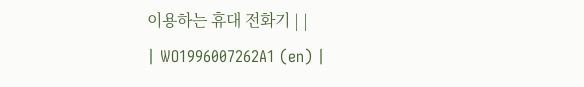이용하는 휴대 전화기 | |
| WO1996007262A1 (en) |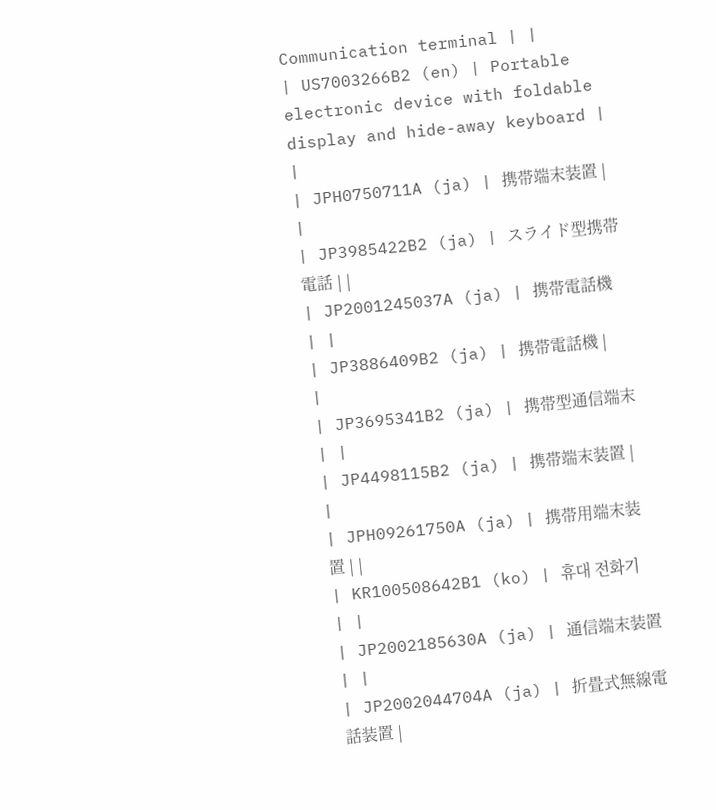Communication terminal | |
| US7003266B2 (en) | Portable electronic device with foldable display and hide-away keyboard | |
| JPH0750711A (ja) | 携帯端末装置 | |
| JP3985422B2 (ja) | スライド型携帯電話 | |
| JP2001245037A (ja) | 携帯電話機 | |
| JP3886409B2 (ja) | 携帯電話機 | |
| JP3695341B2 (ja) | 携帯型通信端末 | |
| JP4498115B2 (ja) | 携帯端末装置 | |
| JPH09261750A (ja) | 携帯用端末装置 | |
| KR100508642B1 (ko) | 휴대 전화기 | |
| JP2002185630A (ja) | 通信端末装置 | |
| JP2002044704A (ja) | 折畳式無線電話装置 |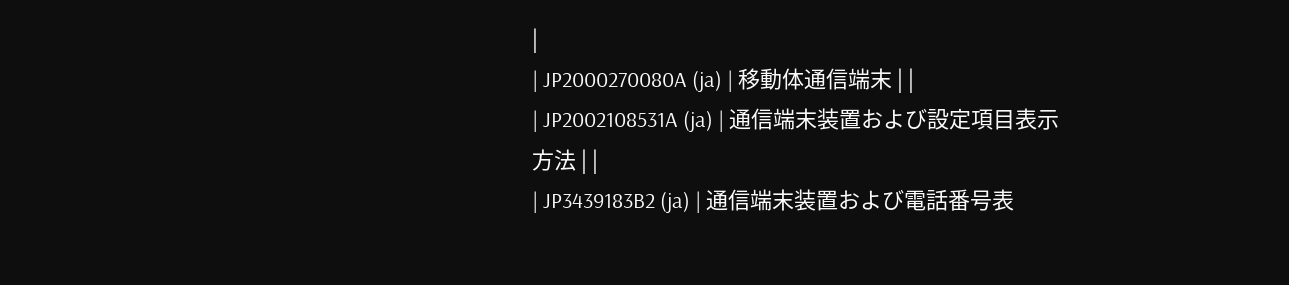|
| JP2000270080A (ja) | 移動体通信端末 | |
| JP2002108531A (ja) | 通信端末装置および設定項目表示方法 | |
| JP3439183B2 (ja) | 通信端末装置および電話番号表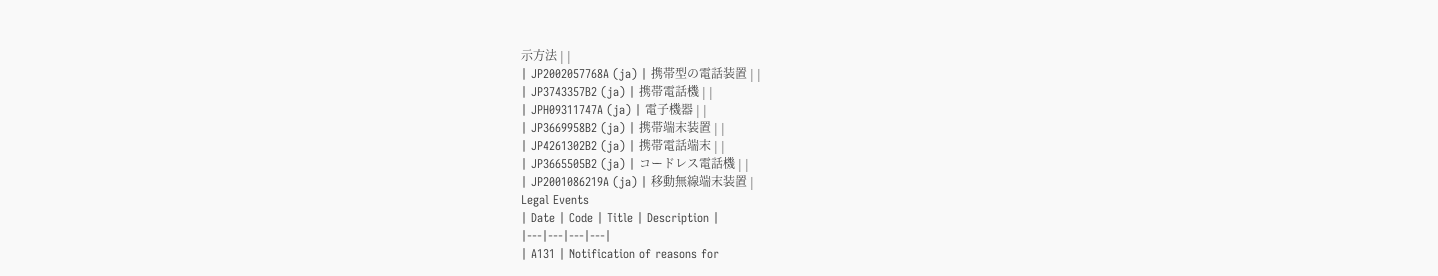示方法 | |
| JP2002057768A (ja) | 携帯型の電話装置 | |
| JP3743357B2 (ja) | 携帯電話機 | |
| JPH09311747A (ja) | 電子機器 | |
| JP3669958B2 (ja) | 携帯端末装置 | |
| JP4261302B2 (ja) | 携帯電話端末 | |
| JP3665505B2 (ja) | コードレス電話機 | |
| JP2001086219A (ja) | 移動無線端末装置 |
Legal Events
| Date | Code | Title | Description |
|---|---|---|---|
| A131 | Notification of reasons for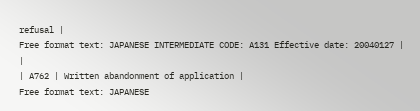refusal |
Free format text: JAPANESE INTERMEDIATE CODE: A131 Effective date: 20040127 |
|
| A762 | Written abandonment of application |
Free format text: JAPANESE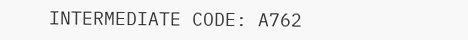INTERMEDIATE CODE: A762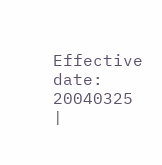Effective date: 20040325 |